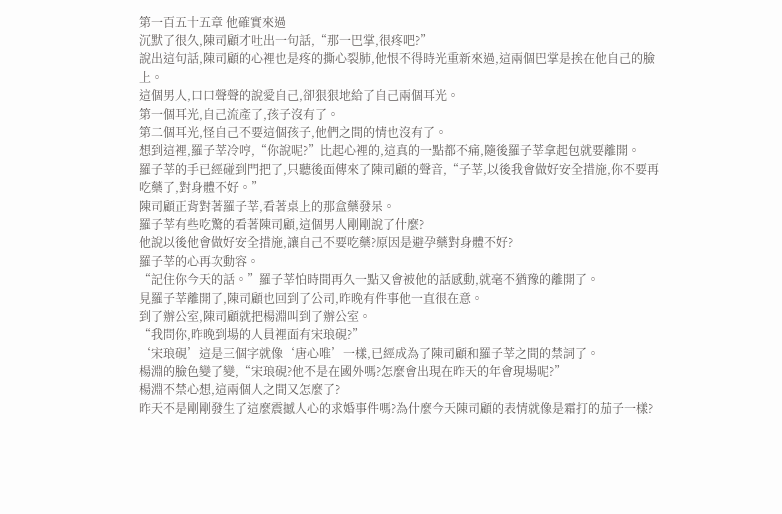第一百五十五章 他確實來過
沉默了很久,陳司顧才吐出一句話,“那一巴掌,很疼吧?”
說出這句話,陳司顧的心裡也是疼的撕心裂肺,他恨不得時光重新來過,這兩個巴掌是挨在他自己的臉上。
這個男人,口口聲聲的說愛自己,卻狠狠地給了自己兩個耳光。
第一個耳光,自己流產了,孩子沒有了。
第二個耳光,怪自己不要這個孩子,他們之間的情也沒有了。
想到這裡,羅子莘冷哼,“你說呢?”比起心裡的,這真的一點都不痛,隨後羅子莘拿起包就要離開。
羅子莘的手已經碰到門把了,只聽後面傳來了陳司顧的聲音,“子莘,以後我會做好安全措施,你不要再吃藥了,對身體不好。”
陳司顧正背對著羅子莘,看著桌上的那盒藥發呆。
羅子莘有些吃驚的看著陳司顧,這個男人剛剛說了什麼?
他說以後他會做好安全措施,讓自己不要吃藥?原因是避孕藥對身體不好?
羅子莘的心再次動容。
“記住你今天的話。”羅子莘怕時間再久一點又會被他的話感動,就毫不猶豫的離開了。
見羅子莘離開了,陳司顧也回到了公司,昨晚有件事他一直很在意。
到了辦公室,陳司顧就把楊淵叫到了辦公室。
“我問你,昨晚到場的人員裡面有宋琅硯?”
‘宋琅硯’這是三個字就像‘唐心唯’一樣,已經成為了陳司顧和羅子莘之間的禁詞了。
楊淵的臉色變了變,“宋琅硯?他不是在國外嗎?怎麼會出現在昨天的年會現場呢?”
楊淵不禁心想,這兩個人之間又怎麼了?
昨天不是剛剛發生了這麼震撼人心的求婚事件嗎?為什麼今天陳司顧的表情就像是霜打的茄子一樣?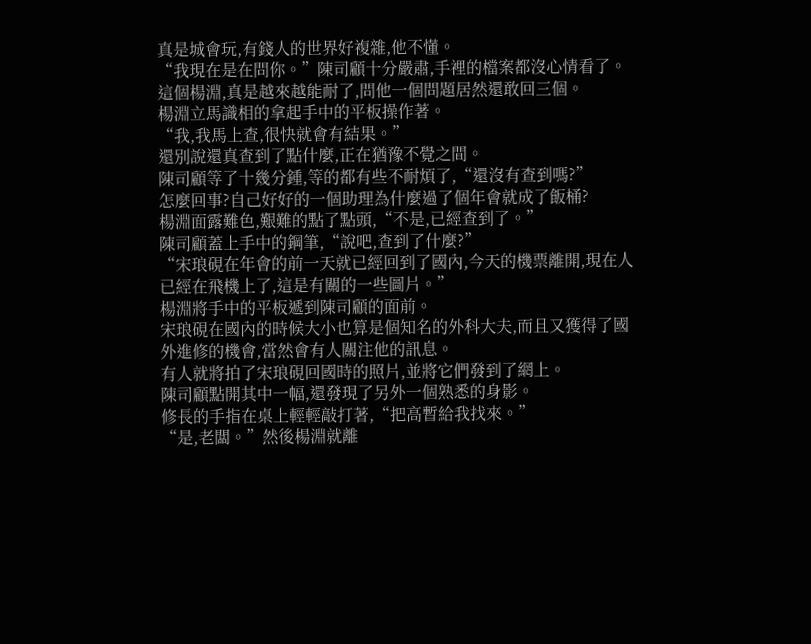真是城會玩,有錢人的世界好複雜,他不懂。
“我現在是在問你。”陳司顧十分嚴肅,手裡的檔案都沒心情看了。
這個楊淵,真是越來越能耐了,問他一個問題居然還敢回三個。
楊淵立馬識相的拿起手中的平板操作著。
“我,我馬上查,很快就會有結果。”
還別說還真查到了點什麼,正在猶豫不覺之間。
陳司顧等了十幾分鍾,等的都有些不耐煩了,“還沒有查到嗎?”
怎麼回事?自己好好的一個助理為什麼過了個年會就成了飯桶?
楊淵面露難色,艱難的點了點頭,“不是,已經查到了。”
陳司顧蓋上手中的鋼筆,“說吧,查到了什麼?”
“宋琅硯在年會的前一天就已經回到了國內,今天的機票離開,現在人已經在飛機上了,這是有關的一些圖片。”
楊淵將手中的平板遞到陳司顧的面前。
宋琅硯在國內的時候大小也算是個知名的外科大夫,而且又獲得了國外進修的機會,當然會有人關注他的訊息。
有人就將拍了宋琅硯回國時的照片,並將它們發到了網上。
陳司顧點開其中一幅,還發現了另外一個熟悉的身影。
修長的手指在桌上輕輕敲打著,“把高暫給我找來。”
“是,老闆。”然後楊淵就離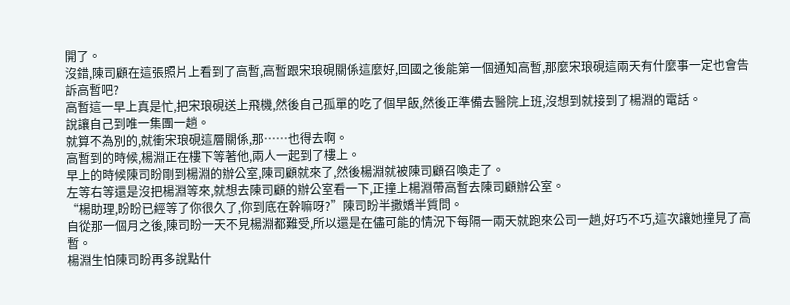開了。
沒錯,陳司顧在這張照片上看到了高暫,高暫跟宋琅硯關係這麼好,回國之後能第一個通知高暫,那麼宋琅硯這兩天有什麼事一定也會告訴高暫吧?
高暫這一早上真是忙,把宋琅硯送上飛機,然後自己孤單的吃了個早飯,然後正準備去醫院上班,沒想到就接到了楊淵的電話。
說讓自己到唯一集團一趟。
就算不為別的,就衝宋琅硯這層關係,那……也得去啊。
高暫到的時候,楊淵正在樓下等著他,兩人一起到了樓上。
早上的時候陳司盼剛到楊淵的辦公室,陳司顧就來了,然後楊淵就被陳司顧召喚走了。
左等右等還是沒把楊淵等來,就想去陳司顧的辦公室看一下,正撞上楊淵帶高暫去陳司顧辦公室。
“楊助理,盼盼已經等了你很久了,你到底在幹嘛呀?”陳司盼半撒嬌半質問。
自從那一個月之後,陳司盼一天不見楊淵都難受,所以還是在儘可能的情況下每隔一兩天就跑來公司一趟,好巧不巧,這次讓她撞見了高暫。
楊淵生怕陳司盼再多說點什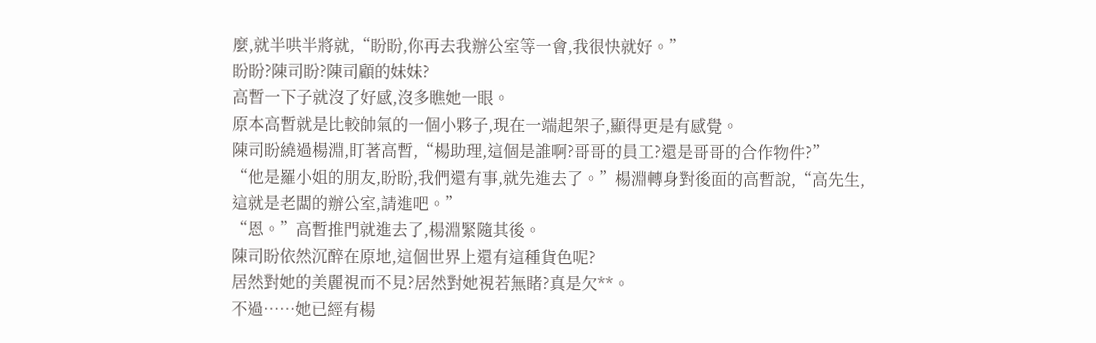麼,就半哄半將就,“盼盼,你再去我辦公室等一會,我很快就好。”
盼盼?陳司盼?陳司顧的妹妹?
高暫一下子就沒了好感,沒多瞧她一眼。
原本高暫就是比較帥氣的一個小夥子,現在一端起架子,顯得更是有感覺。
陳司盼繞過楊淵,盯著高暫,“楊助理,這個是誰啊?哥哥的員工?還是哥哥的合作物件?”
“他是羅小姐的朋友,盼盼,我們還有事,就先進去了。”楊淵轉身對後面的高暫說,“高先生,這就是老闆的辦公室,請進吧。”
“恩。”高暫推門就進去了,楊淵緊隨其後。
陳司盼依然沉醉在原地,這個世界上還有這種貨色呢?
居然對她的美麗視而不見?居然對她視若無睹?真是欠**。
不過……她已經有楊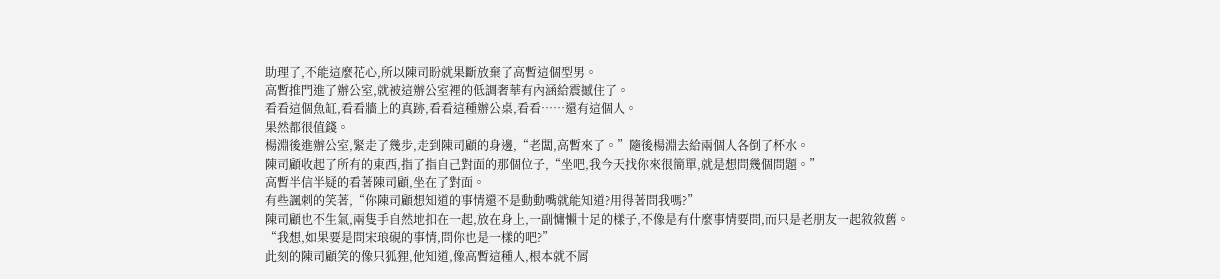助理了,不能這麼花心,所以陳司盼就果斷放棄了高暫這個型男。
高暫推門進了辦公室,就被這辦公室裡的低調奢華有內涵給震撼住了。
看看這個魚缸,看看牆上的真跡,看看這種辦公桌,看看……還有這個人。
果然都很值錢。
楊淵後進辦公室,緊走了幾步,走到陳司顧的身邊,“老闆,高暫來了。”隨後楊淵去給兩個人各倒了杯水。
陳司顧收起了所有的東西,指了指自己對面的那個位子,“坐吧,我今天找你來很簡單,就是想問幾個問題。”
高暫半信半疑的看著陳司顧,坐在了對面。
有些諷刺的笑著,“你陳司顧想知道的事情還不是動動嘴就能知道?用得著問我嗎?”
陳司顧也不生氣,兩隻手自然地扣在一起,放在身上,一副慵懶十足的樣子,不像是有什麼事情要問,而只是老朋友一起敘敘舊。
“我想,如果要是問宋琅硯的事情,問你也是一樣的吧?”
此刻的陳司顧笑的像只狐狸,他知道,像高暫這種人,根本就不屑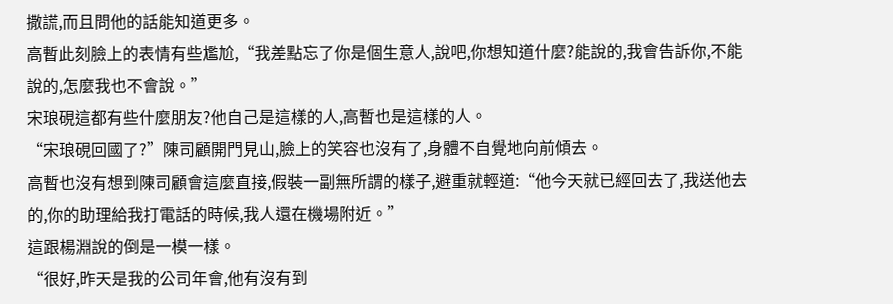撒謊,而且問他的話能知道更多。
高暫此刻臉上的表情有些尷尬,“我差點忘了你是個生意人,說吧,你想知道什麼?能說的,我會告訴你,不能說的,怎麼我也不會說。”
宋琅硯這都有些什麼朋友?他自己是這樣的人,高暫也是這樣的人。
“宋琅硯回國了?”陳司顧開門見山,臉上的笑容也沒有了,身體不自覺地向前傾去。
高暫也沒有想到陳司顧會這麼直接,假裝一副無所謂的樣子,避重就輕道:“他今天就已經回去了,我送他去的,你的助理給我打電話的時候,我人還在機場附近。”
這跟楊淵說的倒是一模一樣。
“很好,昨天是我的公司年會,他有沒有到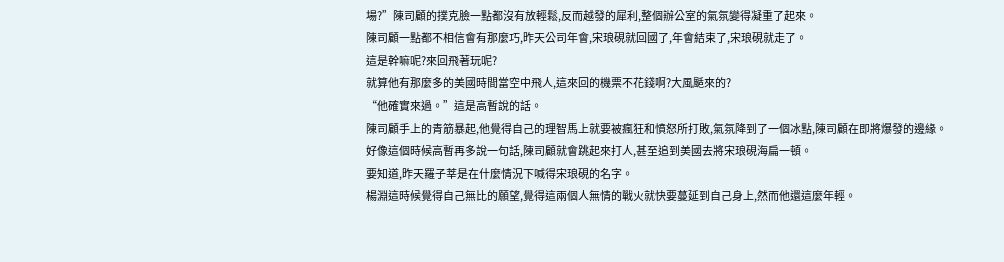場?”陳司顧的撲克臉一點都沒有放輕鬆,反而越發的犀利,整個辦公室的氣氛變得凝重了起來。
陳司顧一點都不相信會有那麼巧,昨天公司年會,宋琅硯就回國了,年會結束了,宋琅硯就走了。
這是幹嘛呢?來回飛著玩呢?
就算他有那麼多的美國時間當空中飛人,這來回的機票不花錢啊?大風颳來的?
“他確實來過。”這是高暫說的話。
陳司顧手上的青筋暴起,他覺得自己的理智馬上就要被瘋狂和憤怒所打敗,氣氛降到了一個冰點,陳司顧在即將爆發的邊緣。
好像這個時候高暫再多說一句話,陳司顧就會跳起來打人,甚至追到美國去將宋琅硯海扁一頓。
要知道,昨天羅子莘是在什麼情況下喊得宋琅硯的名字。
楊淵這時候覺得自己無比的願望,覺得這兩個人無情的戰火就快要蔓延到自己身上,然而他還這麼年輕。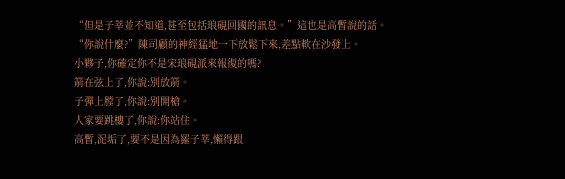“但是子莘並不知道,甚至包括琅硯回國的訊息。”這也是高暫說的話。
“你說什麼?”陳司顧的神經猛地一下放鬆下來,差點軟在沙發上。
小夥子,你確定你不是宋琅硯派來報復的嗎?
箭在弦上了,你說:別放箭。
子彈上膛了,你說:別開槍。
人家要跳樓了,你說:你站住。
高暫,泥垢了,要不是因為羅子莘,懶得跟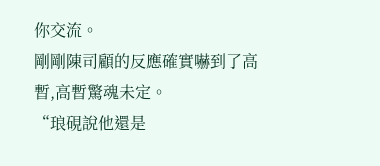你交流。
剛剛陳司顧的反應確實嚇到了高暫,高暫驚魂未定。
“琅硯說他還是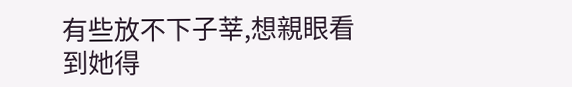有些放不下子莘,想親眼看到她得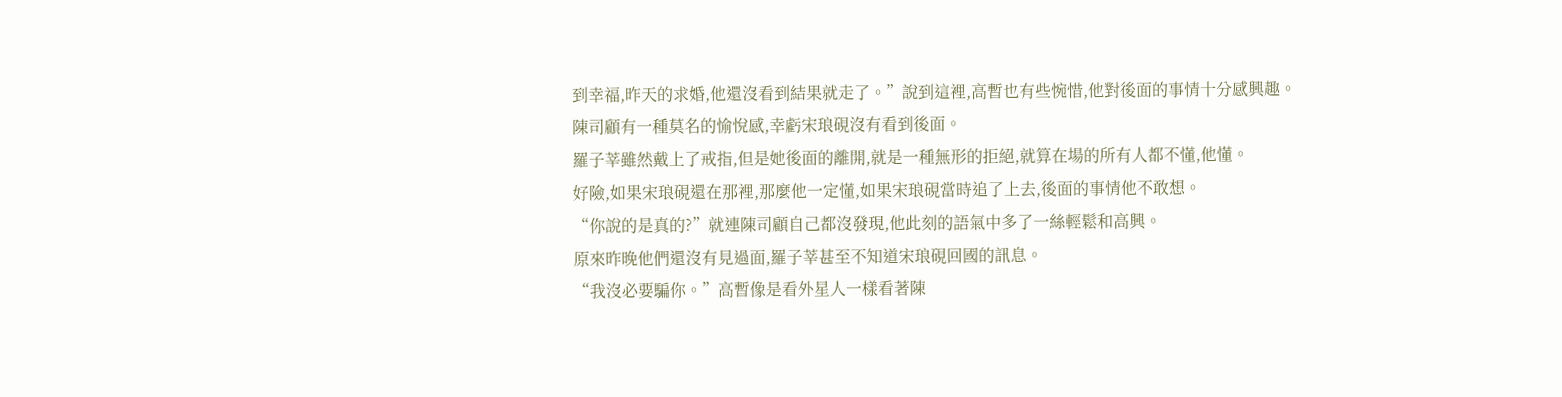到幸福,昨天的求婚,他還沒看到結果就走了。”說到這裡,高暫也有些惋惜,他對後面的事情十分感興趣。
陳司顧有一種莫名的愉悅感,幸虧宋琅硯沒有看到後面。
羅子莘雖然戴上了戒指,但是她後面的離開,就是一種無形的拒絕,就算在場的所有人都不懂,他懂。
好險,如果宋琅硯還在那裡,那麼他一定懂,如果宋琅硯當時追了上去,後面的事情他不敢想。
“你說的是真的?”就連陳司顧自己都沒發現,他此刻的語氣中多了一絲輕鬆和高興。
原來昨晚他們還沒有見過面,羅子莘甚至不知道宋琅硯回國的訊息。
“我沒必要騙你。”高暫像是看外星人一樣看著陳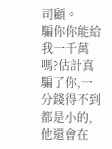司顧。
騙你你能給我一千萬嗎?估計真騙了你,一分錢得不到都是小的,他還會在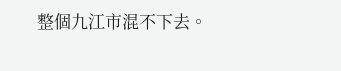整個九江市混不下去。